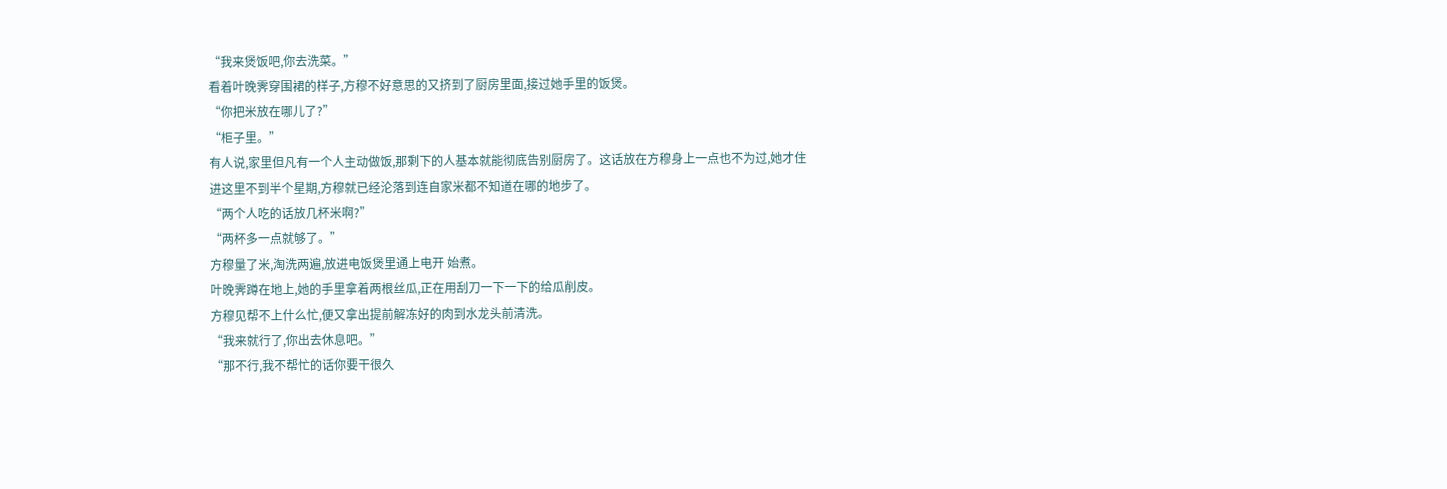“我来煲饭吧,你去洗菜。”
看着叶晚霁穿围裙的样子,方穆不好意思的又挤到了厨房里面,接过她手里的饭煲。
“你把米放在哪儿了?”
“柜子里。”
有人说,家里但凡有一个人主动做饭,那剩下的人基本就能彻底告别厨房了。这话放在方穆身上一点也不为过,她才住进这里不到半个星期,方穆就已经沦落到连自家米都不知道在哪的地步了。
“两个人吃的话放几杯米啊?”
“两杯多一点就够了。”
方穆量了米,淘洗两遍,放进电饭煲里通上电开 始煮。
叶晚霁蹲在地上,她的手里拿着两根丝瓜,正在用刮刀一下一下的给瓜削皮。
方穆见帮不上什么忙,便又拿出提前解冻好的肉到水龙头前清洗。
“我来就行了,你出去休息吧。”
“那不行,我不帮忙的话你要干很久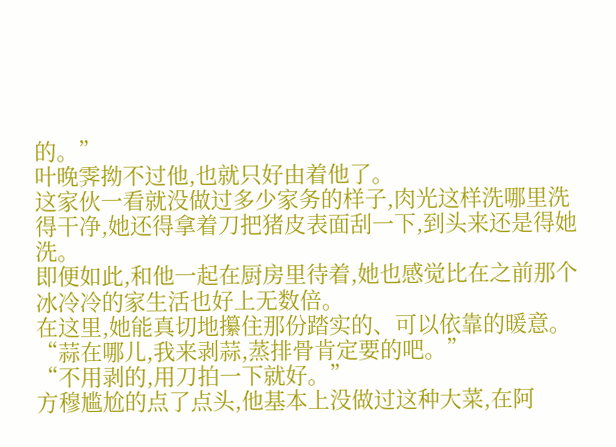的。”
叶晚霁拗不过他,也就只好由着他了。
这家伙一看就没做过多少家务的样子,肉光这样洗哪里洗得干净,她还得拿着刀把猪皮表面刮一下,到头来还是得她洗。
即便如此,和他一起在厨房里待着,她也感觉比在之前那个冰冷冷的家生活也好上无数倍。
在这里,她能真切地攥住那份踏实的、可以依靠的暖意。
“蒜在哪儿,我来剥蒜,蒸排骨肯定要的吧。”
“不用剥的,用刀拍一下就好。”
方穆尴尬的点了点头,他基本上没做过这种大菜,在阿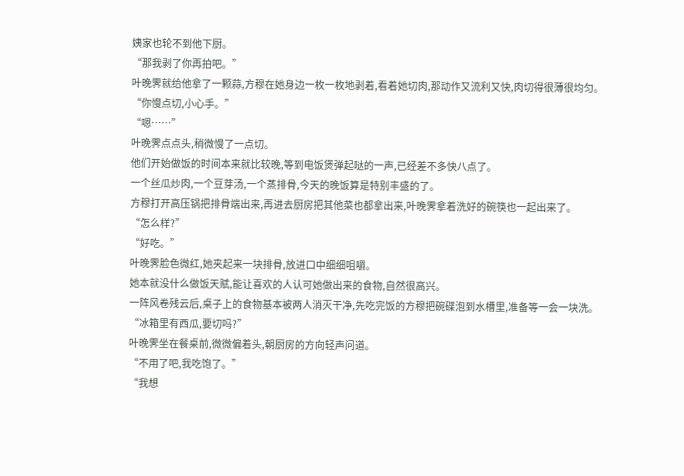姨家也轮不到他下厨。
“那我剥了你再拍吧。”
叶晚霁就给他拿了一颗蒜,方穆在她身边一枚一枚地剥着,看着她切肉,那动作又流利又快,肉切得很薄很均匀。
“你慢点切,小心手。”
“嗯……”
叶晚霁点点头,稍微慢了一点切。
他们开始做饭的时间本来就比较晚,等到电饭煲弹起哒的一声,已经差不多快八点了。
一个丝瓜炒肉,一个豆芽汤,一个蒸排骨,今天的晚饭算是特别丰盛的了。
方穆打开高压锅把排骨端出来,再进去厨房把其他菜也都拿出来,叶晚霁拿着洗好的碗筷也一起出来了。
“怎么样?”
“好吃。”
叶晚霁脸色微红,她夹起来一块排骨,放进口中细细咀嚼。
她本就没什么做饭天赋,能让喜欢的人认可她做出来的食物,自然很高兴。
一阵风卷残云后,桌子上的食物基本被两人消灭干净,先吃完饭的方穆把碗碟泡到水槽里,准备等一会一块洗。
“冰箱里有西瓜,要切吗?”
叶晚霁坐在餐桌前,微微偏着头,朝厨房的方向轻声问道。
“不用了吧,我吃饱了。”
“我想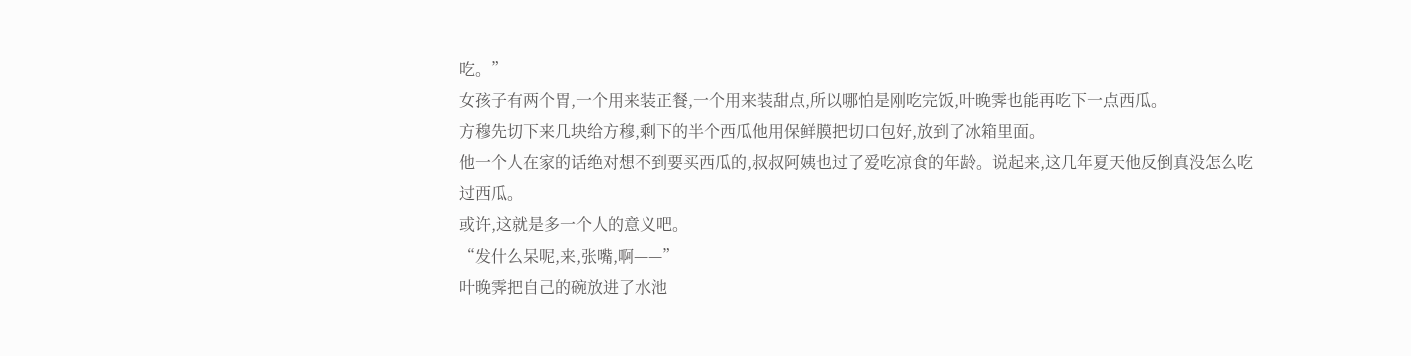吃。”
女孩子有两个胃,一个用来装正餐,一个用来装甜点,所以哪怕是刚吃完饭,叶晚霁也能再吃下一点西瓜。
方穆先切下来几块给方穆,剩下的半个西瓜他用保鲜膜把切口包好,放到了冰箱里面。
他一个人在家的话绝对想不到要买西瓜的,叔叔阿姨也过了爱吃凉食的年龄。说起来,这几年夏天他反倒真没怎么吃过西瓜。
或许,这就是多一个人的意义吧。
“发什么呆呢,来,张嘴,啊——”
叶晚霁把自己的碗放进了水池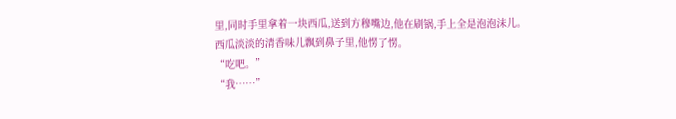里,同时手里拿着一块西瓜,送到方穆嘴边,他在刷锅,手上全是泡泡沫儿。
西瓜淡淡的清香味儿飘到鼻子里,他愣了愣。
“吃吧。”
“我……”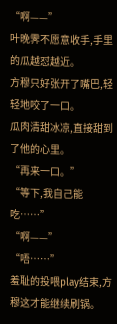“啊——”
叶晚霁不愿意收手,手里的瓜越怼越近。
方穆只好张开了嘴巴,轻轻地咬了一口。
瓜肉清甜冰凉,直接甜到了他的心里。
“再来一口。”
“等下,我自己能吃……”
“啊——”
“唔……”
羞耻的投喂play结束,方穆这才能继续刷锅。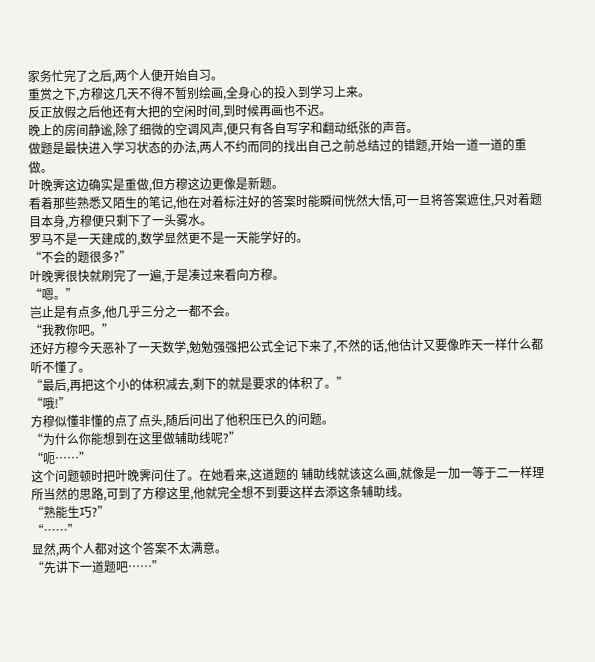家务忙完了之后,两个人便开始自习。
重赏之下,方穆这几天不得不暂别绘画,全身心的投入到学习上来。
反正放假之后他还有大把的空闲时间,到时候再画也不迟。
晚上的房间静谧,除了细微的空调风声,便只有各自写字和翻动纸张的声音。
做题是最快进入学习状态的办法,两人不约而同的找出自己之前总结过的错题,开始一道一道的重做。
叶晚霁这边确实是重做,但方穆这边更像是新题。
看着那些熟悉又陌生的笔记,他在对着标注好的答案时能瞬间恍然大悟,可一旦将答案遮住,只对着题目本身,方穆便只剩下了一头雾水。
罗马不是一天建成的,数学显然更不是一天能学好的。
“不会的题很多?”
叶晚霁很快就刷完了一遍,于是凑过来看向方穆。
“嗯。”
岂止是有点多,他几乎三分之一都不会。
“我教你吧。”
还好方穆今天恶补了一天数学,勉勉强强把公式全记下来了,不然的话,他估计又要像昨天一样什么都听不懂了。
“最后,再把这个小的体积减去,剩下的就是要求的体积了。”
“哦!”
方穆似懂非懂的点了点头,随后问出了他积压已久的问题。
“为什么你能想到在这里做辅助线呢?”
“呃……”
这个问题顿时把叶晚霁问住了。在她看来,这道题的 辅助线就该这么画,就像是一加一等于二一样理所当然的思路,可到了方穆这里,他就完全想不到要这样去添这条辅助线。
“熟能生巧?”
“……”
显然,两个人都对这个答案不太满意。
“先讲下一道题吧……”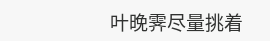叶晚霁尽量挑着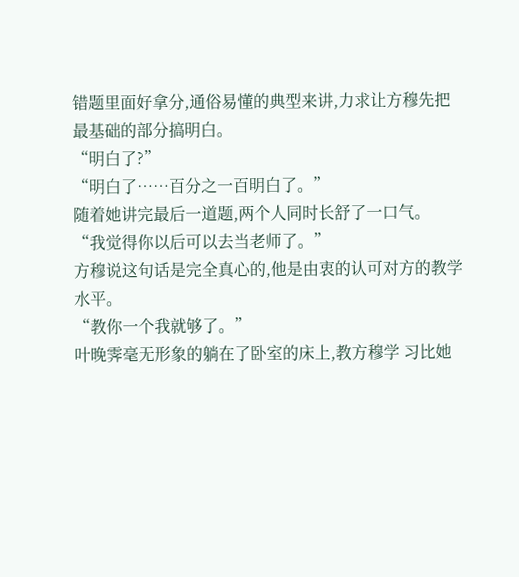错题里面好拿分,通俗易懂的典型来讲,力求让方穆先把最基础的部分搞明白。
“明白了?”
“明白了……百分之一百明白了。”
随着她讲完最后一道题,两个人同时长舒了一口气。
“我觉得你以后可以去当老师了。”
方穆说这句话是完全真心的,他是由衷的认可对方的教学水平。
“教你一个我就够了。”
叶晚霁毫无形象的躺在了卧室的床上,教方穆学 习比她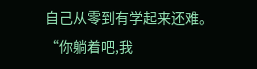自己从零到有学起来还难。
“你躺着吧,我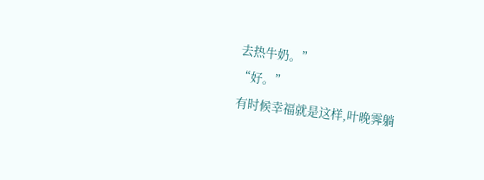去热牛奶。”
“好。”
有时候幸福就是这样,叶晚霁躺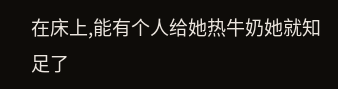在床上,能有个人给她热牛奶她就知足了